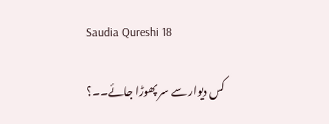Saudia Qureshi 18

کس دیوار سے سر پھوڑا جائے۔۔؟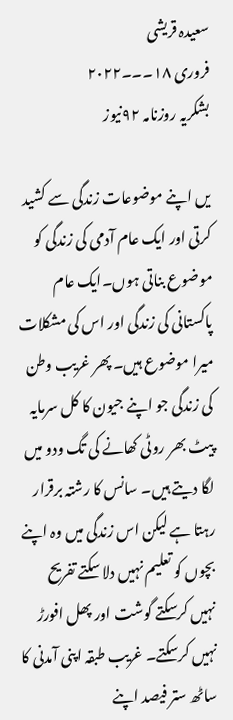سعیدہ قریشی
فروری ۱۸۔۔۔۲۰۲۲
بشکریہ روزنامہ ۹۲نیوز

یں اپنے موضوعات زندگی سے کشید کرتی اور ایک عام آدمی کی زندگی کو موضوع بناتی ہوں۔ایک عام پاکستانی کی زندگی اور اس کی مشکلات میرا موضوع ہیں۔ پھر غریب وطن کی زندگی جو اپنے جیون کا کل سرمایہ پیٹ بھر روٹی کھانے کی تگ ودو میں لگا دیتے ہیں۔ سانس کا رشتہ برقرار رہتا ہے لیکن اس زندگی میں وہ اپنے بچوں کو تعلیم نہیں دلا سکتے تفریح نہیں کرسکتے گوشت اور پھل افورڑ نہیں کرسکتے۔ غریب طبقہ اپنی آمدنی کا ساٹھ ستر فیصد اپنے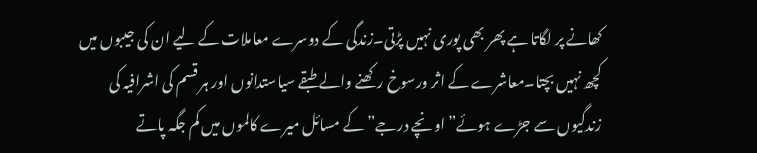کھانے پر لگاتا ہے پھر بھی پوری نہیں پڑتی۔زندگی کے دوسرے معاملات کے لیے ان کی جیبوں میں کچھ نہیں بچتا۔معاشرے کے اثر ورسوخ رکھنے والے طبقے سیاستدانوں اور ہر قسم کی اشرافیہ کی زندگیوں سے جڑے ہوئے” اونچے درجے” کے مسائل میرے کالموں میں کم جگہ پاتے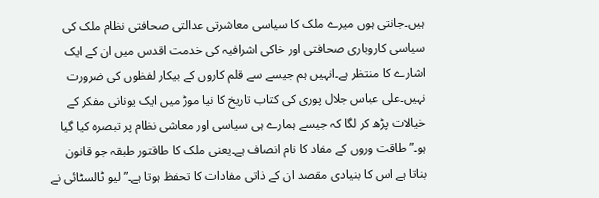ہیں۔جانتی ہوں میرے ملک کا سیاسی معاشرتی عدالتی صحافتی نظام ملک کی سیاسی کاروباری صحافتی اور خاکی اشرافیہ کی خدمت اقدس میں ان کے ایک اشارے کا منتظر ہے۔انہیں ہم جیسے سے قلم کاروں کے بیکار لفظوں کی ضرورت نہیں۔علی عباس جلال پوری کی کتاب تاریخ کا نیا موڑ میں ایک یونانی مفکر کے خیالات پڑھ کر لگا کہ جیسے ہمارے ہی سیاسی اور معاشی نظام پر تبصرہ کیا گیا ہو۔”طاقت وروں کے مفاد کا نام انصاف ہے۔یعنی ملک کا طاقتور طبقہ جو قانون بناتا ہے اس کا بنیادی مقصد ان کے ذاتی مفادات کا تحفظ ہوتا ہے۔” لیو ٹالسٹائی نے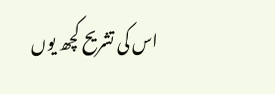اس کی تشریح کچھ یوں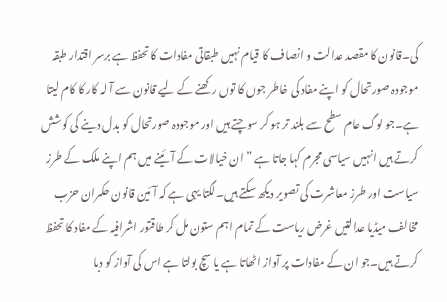کی۔قانون کا مقصد عدالت و انصاف کا قیام نہیں طبقاتی مفادات کا تحفظ ہے برسر اقتدار طبقہ موجودہ صورتحال کو اپنے مفاد کی خاطر جوں کا توں رکھنے کے لیے قانون سے آ لہ کار کا کام لیتا ہے۔جو لوگ عام سطح سے بلند تر ہو کر سوچتے ہیں اور موجودہ صورتحال کو بدل دینے کی کوشش کرتے ہیں انہیں سیاسی مجرم کہا جاتا ہے ” ان خیالات کے آئینے میں ہم اپنے ملک کے طرز سیاست اور طرز معاشرت کی تصویر دیکھ سکتے ہیں۔لگتا یہی ہے کہ آئین قانون حکمران حزب مخالف میڈیا عدالتیں غرض ریاست کے تمام اہم ستون مل کر طاقتور اشرافیہ کے مفاد کا تحفظ کرتے ہیں۔جو ان کے مفادات پر آواز اٹھاتا ہے یا سچ بولتا ہے اس کی آواز کو دبا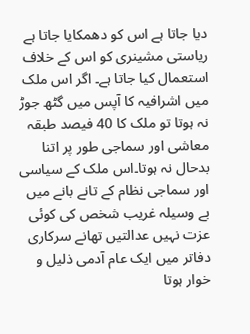دیا جاتا ہے اس کو دھمکایا جاتا ہے ریاستی مشینری کو اس کے خلاف استعمال کیا جاتا ہے۔ اگر اس ملک میں اشرافیہ کا آپس میں گٹھ جوڑ نہ ہوتا تو ملک کا 40 فیصد طبقہ معاشی اور سماجی طور پر اتنا بدحال نہ ہوتا۔اس ملک کے سیاسی اور سماجی نظام کے تانے بانے میں بے وسیلہ غریب شخص کی کوئی عزت نہیں عدالتیں تھانے سرکاری دفاتر میں ایک عام آدمی ذلیل و خوار ہوتا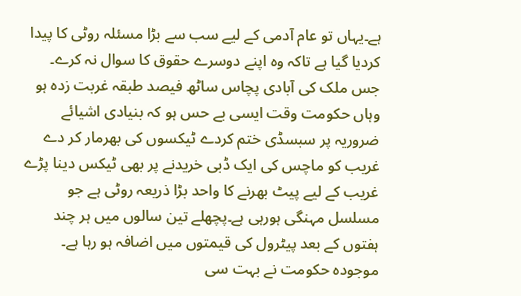ہے۔یہاں تو عام آدمی کے لیے سب سے بڑا مسئلہ روٹی کا پیدا کردیا گیا ہے تاکہ وہ اپنے دوسرے حقوق کا سوال نہ کرے۔ جس ملک کی آبادی پچاس ساٹھ فیصد طبقہ غربت زدہ ہو وہاں حکومت وقت ایسی بے حس ہو کہ بنیادی اشیائے ضروریہ پر سبسڈی ختم کردے ٹیکسوں کی بھرمار کر دے غریب کو ماچس کی ایک ڈبی خریدنے پر بھی ٹیکس دینا پڑے غریب کے لیے پیٹ بھرنے کا واحد بڑا ذریعہ روٹی ہے جو مسلسل مہنگی ہورہی ہے۔پچھلے تین سالوں میں ہر چند ہفتوں کے بعد پیٹرول کی قیمتوں میں اضافہ ہو رہا ہے۔ موجودہ حکومت نے بہت سی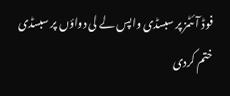فوڈ آئٹمز پر سبسڈی واپس لے لی دواؤں پر سبسڈی ختم کردی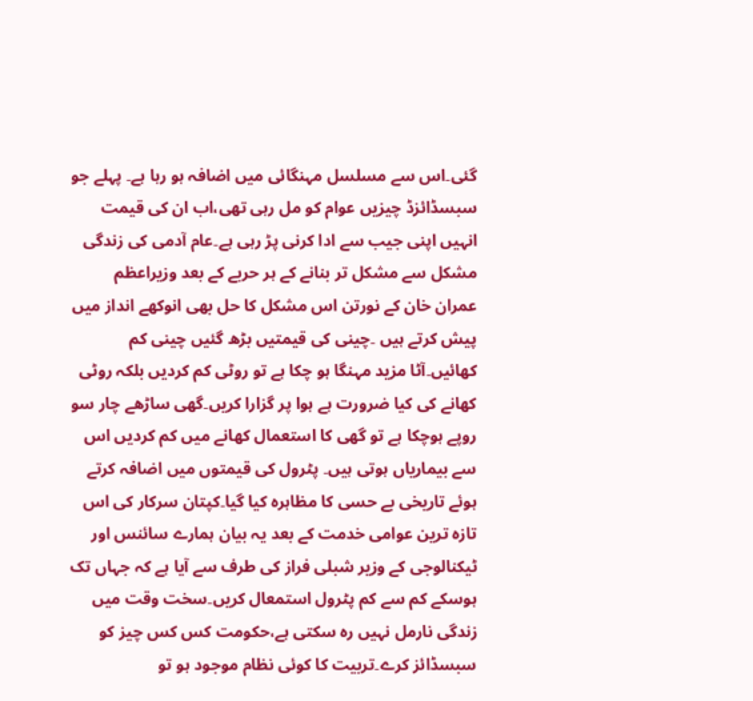گئی۔اس سے مسلسل مہنگائی میں اضافہ ہو رہا ہے۔ پہلے جو سبسڈائزڈ چیزیں عوام کو مل رہی تھی،اب ان کی قیمت انہیں اپنی جیب سے ادا کرنی پڑ رہی ہے۔عام آدمی کی زندگی مشکل سے مشکل تر بنانے کے ہر حربے کے بعد وزیراعظم عمران خان کے نورتن اس مشکل کا حل بھی انوکھے انداز میں پیش کرتے ہیں ۔چینی کی قیمتیں بڑھ گئیں چینی کم کھائیں۔آٹا مزید مہنگا ہو چکا ہے تو روٹی کم کردیں بلکہ روٹی کھانے کی کیا ضرورت ہے ہوا پر گزارا کریں۔گھی ساڑھے چار سو روپے ہوچکا ہے تو گھی کا استعمال کھانے میں کم کردیں اس سے بیماریاں ہوتی ہیں۔ پٹرول کی قیمتوں میں اضافہ کرتے ہوئے تاریخی بے حسی کا مظاہرہ کیا گیا۔کپتان سرکار کی اس تازہ ترین عوامی خدمت کے بعد یہ بیان ہمارے سائنس اور ٹیکنالوجی کے وزیر شبلی فراز کی طرف سے آیا ہے کہ جہاں تک ہوسکے کم سے کم پٹرول استمعال کریں۔سخت وقت میں زندگی نارمل نہیں رہ سکتی ہے،حکومت کس کس چیز کو سبسڈائز کرے۔تربیت کا کوئی نظام موجود ہو تو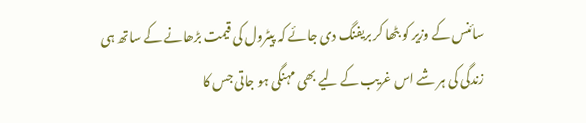سائنس کے وزیر کو بٹھا کر بریفنگ دی جائے کہ پیٹرول کی قیمت بڑھانے کے ساتھ ہی زندگی کی ہر شے اس غریب کے لیے بھی مہنگی ہو جاتی جس کا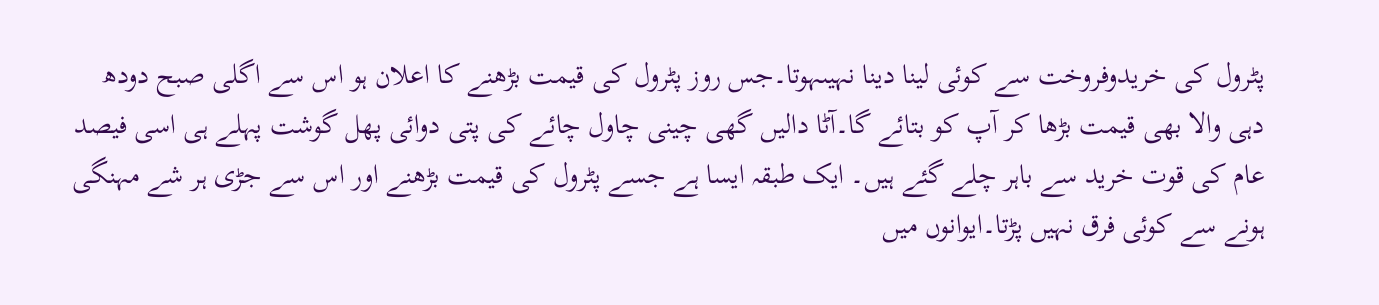پٹرول کی خریدوفروخت سے کوئی لینا دینا نہیںہوتا۔جس روز پٹرول کی قیمت بڑھنے کا اعلان ہو اس سے اگلی صبح دودھ دہی والا بھی قیمت بڑھا کر آپ کو بتائے گا۔آٹا دالیں گھی چینی چاول چائے کی پتی دوائی پھل گوشت پہلے ہی اسی فیصد عام کی قوت خرید سے باہر چلے گئے ہیں۔ ایک طبقہ ایسا ہے جسے پٹرول کی قیمت بڑھنے اور اس سے جڑی ہر شے مہنگی ہونے سے کوئی فرق نہیں پڑتا۔ایوانوں میں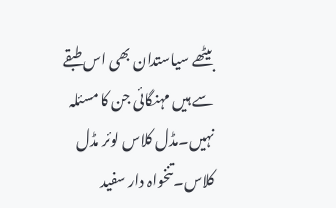بیٹھے سیاستدان بھی اس طبقے سے ہیں مہنگائی جن کا مسئلہ نہیں۔مڈل کلاس لوئر مڈل کلاس۔تنخواہ دار سفید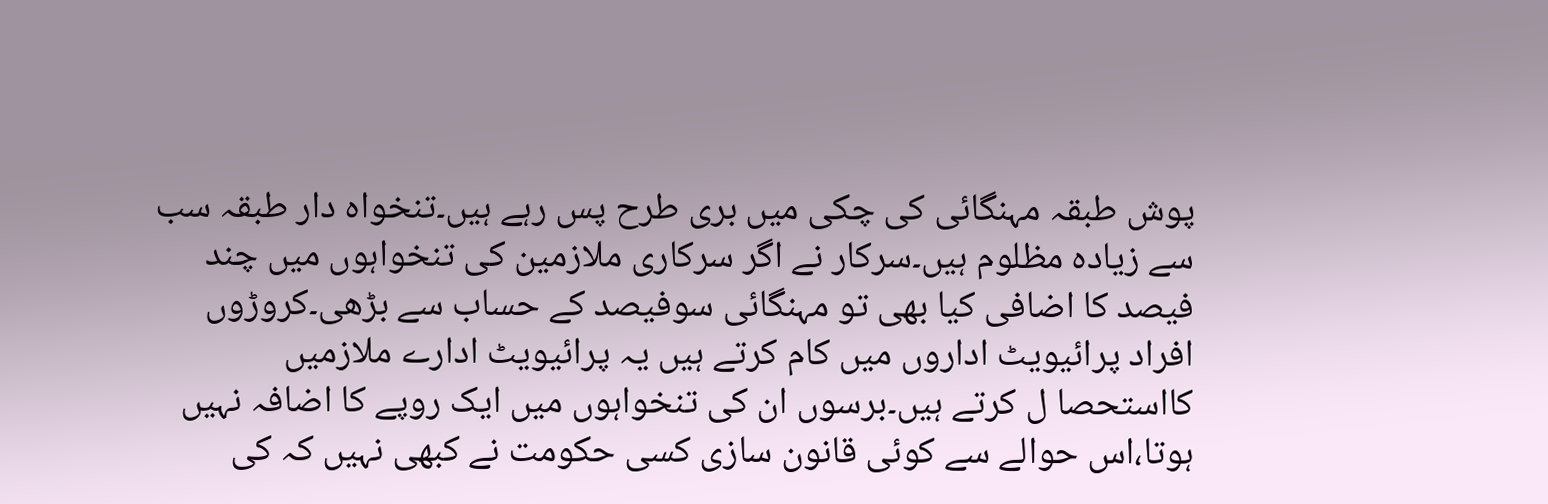پوش طبقہ مہنگائی کی چکی میں بری طرح پس رہے ہیں۔تنخواہ دار طبقہ سب سے زیادہ مظلوم ہیں۔سرکار نے اگر سرکاری ملازمین کی تنخواہوں میں چند فیصد کا اضافی کیا بھی تو مہنگائی سوفیصد کے حساب سے بڑھی۔کروڑوں افراد پرائیویٹ اداروں میں کام کرتے ہیں یہ پرائیویٹ ادارے ملازمیں کااستحصا ل کرتے ہیں۔برسوں ان کی تنخواہوں میں ایک روپے کا اضافہ نہیں ہوتا،اس حوالے سے کوئی قانون سازی کسی حکومت نے کبھی نہیں کہ کی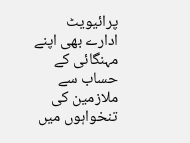پرائیویٹ ادارے بھی اپنے مہنگائی کے حساب سے ملازمین کی تنخواہوں میں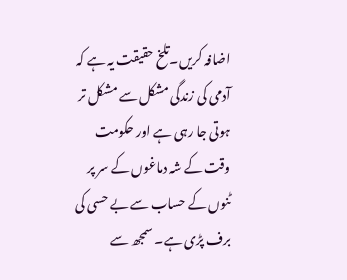اضافہ کریں۔تلخ حقیقت یہ ہے کہ آدمی کی زندگی مشکل سے مشکل تر ہوتی جا رہی ہے اور حکومت وقت کے شہ دماغوں کے سر پر ٹنوں کے حساب سے بے حسی کی برف پڑی ہے۔ سمجھ سے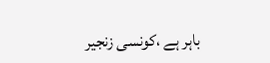باہر ہے ،کونسی زنجیر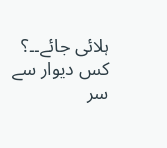ہلائی جائے۔۔؟ کس دیوار سے سر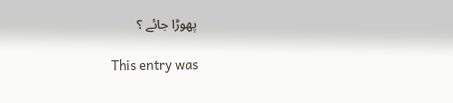پھوڑا جائے ؟

This entry was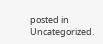posted in Uncategorized.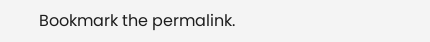Bookmark the permalink.